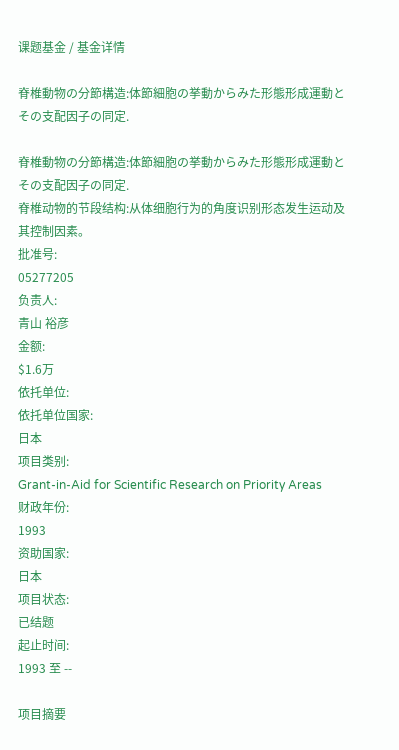课题基金 / 基金详情

脊椎動物の分節構造:体節細胞の挙動からみた形態形成運動とその支配因子の同定.

脊椎動物の分節構造:体節細胞の挙動からみた形態形成運動とその支配因子の同定.
脊椎动物的节段结构:从体细胞行为的角度识别形态发生运动及其控制因素。
批准号:
05277205
负责人:
青山 裕彦
金额:
$1.6万
依托单位:
依托单位国家:
日本
项目类别:
Grant-in-Aid for Scientific Research on Priority Areas
财政年份:
1993
资助国家:
日本
项目状态:
已结题
起止时间:
1993 至 --

项目摘要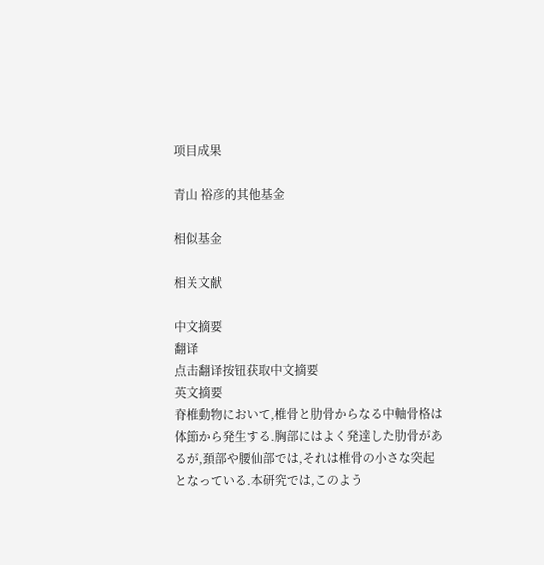项目成果

青山 裕彦的其他基金

相似基金

相关文献

中文摘要
翻译
点击翻译按钮获取中文摘要
英文摘要
脊椎動物において,椎骨と肋骨からなる中軸骨格は体節から発生する.胸部にはよく発達した肋骨があるが,頚部や腰仙部では,それは椎骨の小さな突起となっている.本研究では,このよう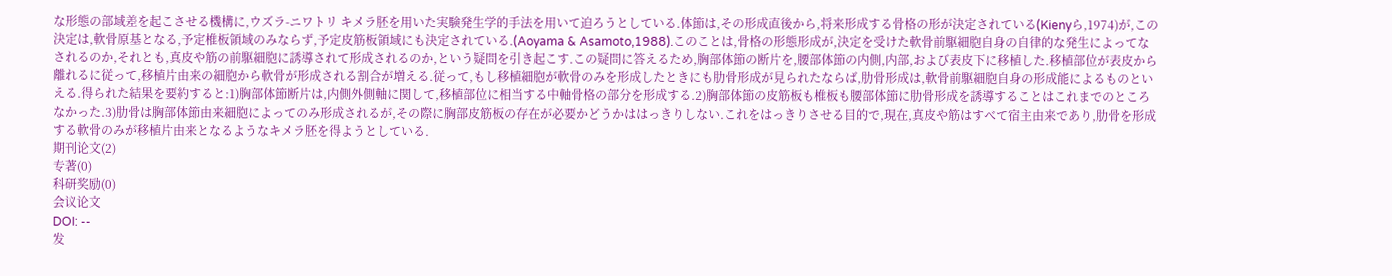な形態の部域差を起こさせる機構に,ウズラ-ニワトリ キメラ胚を用いた実験発生学的手法を用いて迫ろうとしている.体節は,その形成直後から,将来形成する骨格の形が決定されている(Kienyら,1974)が,この決定は,軟骨原基となる,予定椎板領域のみならず,予定皮筋板領域にも決定されている.(Aoyama & Asamoto,1988).このことは,骨格の形態形成が,決定を受けた軟骨前駆細胞自身の自律的な発生によってなされるのか,それとも,真皮や筋の前駆細胞に誘導されて形成されるのか,という疑問を引き起こす.この疑問に答えるため,胸部体節の断片を,腰部体節の内側,内部,および表皮下に移植した.移植部位が表皮から離れるに従って,移植片由来の細胞から軟骨が形成される割合が増える.従って,もし移植細胞が軟骨のみを形成したときにも肋骨形成が見られたならば,肋骨形成は,軟骨前駆細胞自身の形成能によるものといえる.得られた結果を要約すると:1)胸部体節断片は,内側外側軸に関して,移植部位に相当する中軸骨格の部分を形成する.2)胸部体節の皮筋板も椎板も腰部体節に肋骨形成を誘導することはこれまでのところなかった.3)肋骨は胸部体節由来細胞によってのみ形成されるが,その際に胸部皮筋板の存在が必要かどうかははっきりしない.これをはっきりさせる目的で,現在,真皮や筋はすべて宿主由来であり,肋骨を形成する軟骨のみが移植片由来となるようなキメラ胚を得ようとしている.
期刊论文(2)
专著(0)
科研奖励(0)
会议论文
DOI: --
发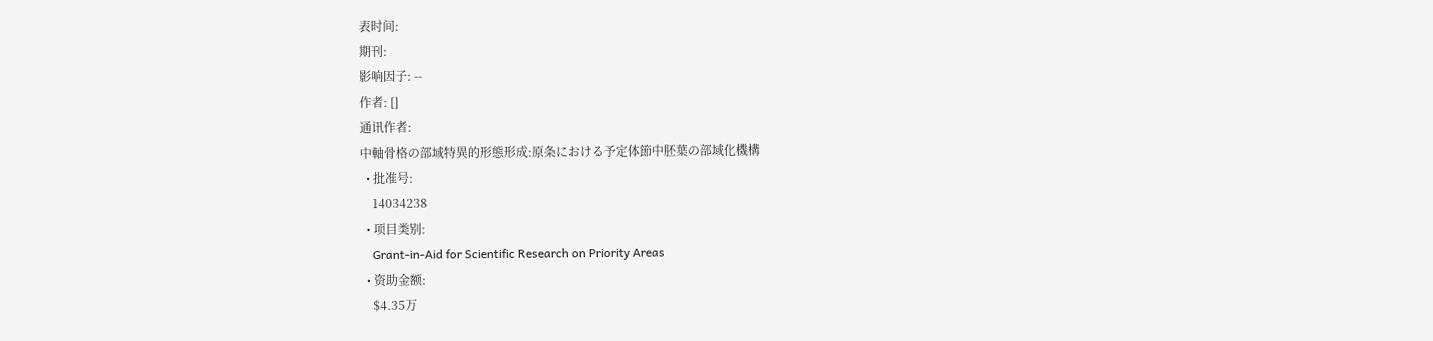表时间:
期刊:
影响因子: --
作者: []
通讯作者:
中軸骨格の部域特異的形態形成:原条における予定体節中胚葉の部域化機構
  • 批准号:
    14034238
  • 项目类别:
    Grant-in-Aid for Scientific Research on Priority Areas
  • 资助金额:
    $4.35万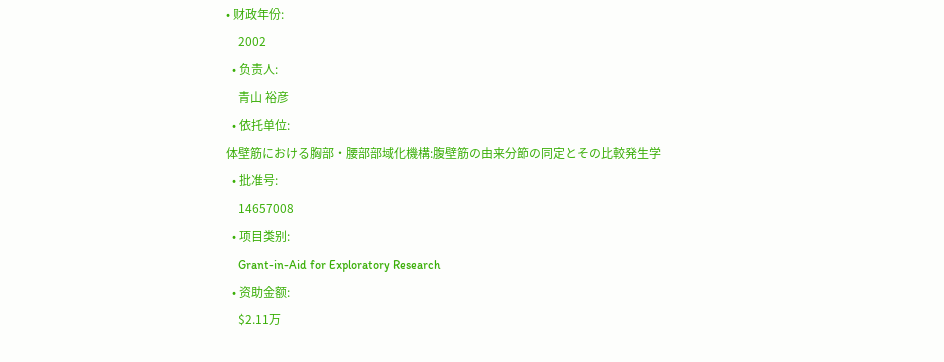• 财政年份:
    2002
  • 负责人:
    青山 裕彦
  • 依托单位:
体壁筋における胸部・腰部部域化機構:腹壁筋の由来分節の同定とその比較発生学
  • 批准号:
    14657008
  • 项目类别:
    Grant-in-Aid for Exploratory Research
  • 资助金额:
    $2.11万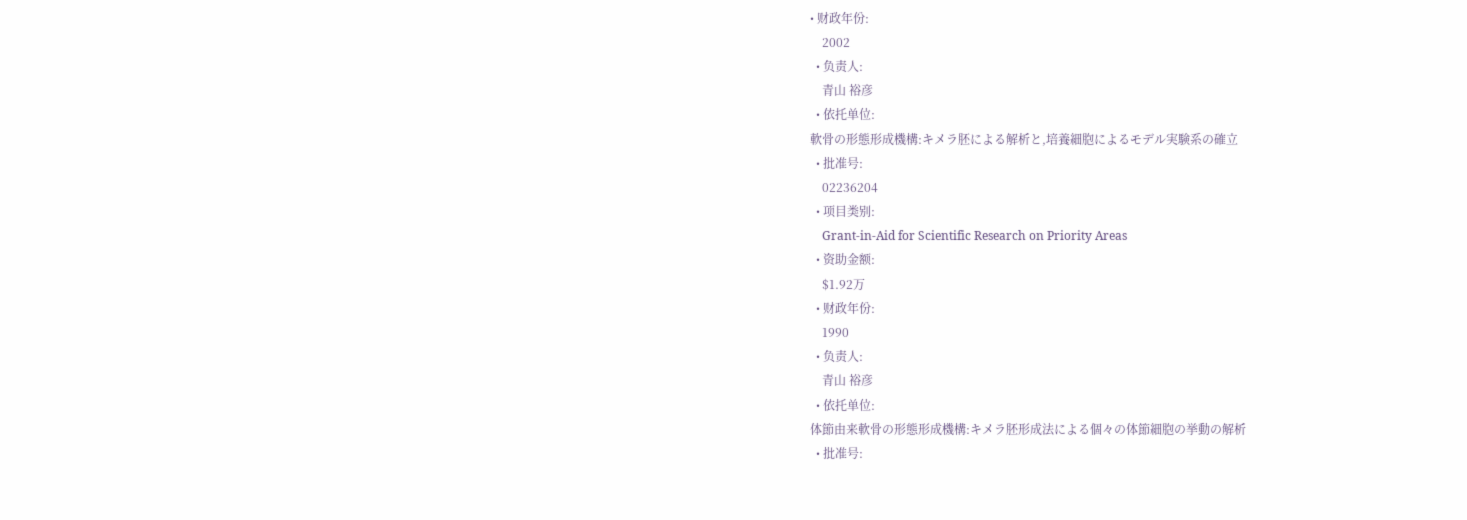• 财政年份:
    2002
  • 负责人:
    青山 裕彦
  • 依托单位:
軟骨の形態形成機構:キメラ胚による解析と,培養細胞によるモデル実験系の確立
  • 批准号:
    02236204
  • 项目类别:
    Grant-in-Aid for Scientific Research on Priority Areas
  • 资助金额:
    $1.92万
  • 财政年份:
    1990
  • 负责人:
    青山 裕彦
  • 依托单位:
体節由来軟骨の形態形成機構:キメラ胚形成法による個々の体節細胞の挙動の解析
  • 批准号: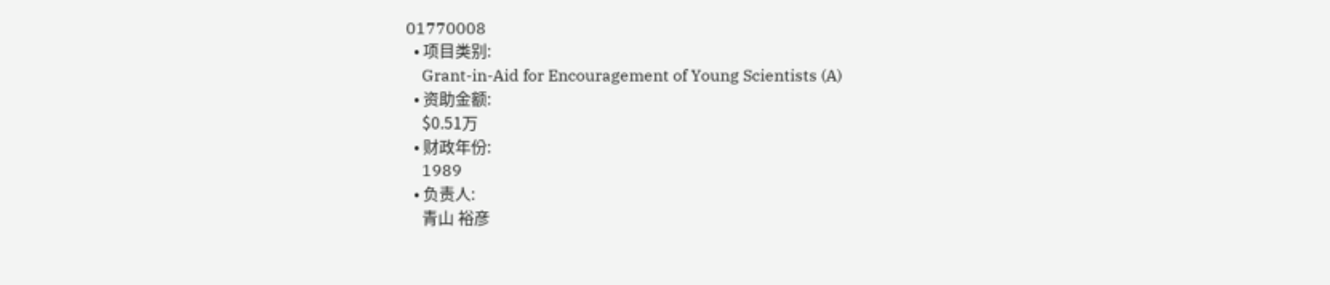01770008
  • 项目类别:
    Grant-in-Aid for Encouragement of Young Scientists (A)
  • 资助金额:
    $0.51万
  • 财政年份:
    1989
  • 负责人:
    青山 裕彦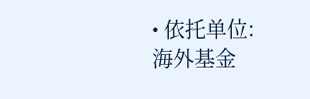• 依托单位:
海外基金